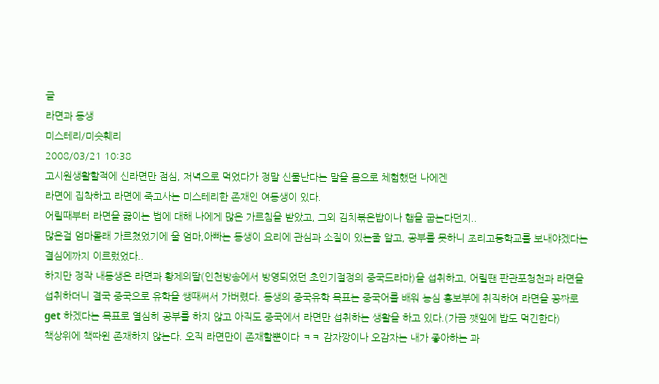글
라면과 동생
미스테리/미슷훼리
2008/03/21 10:38
고시원생활할적에 신라면만 점심, 저녁으로 먹었다가 정말 신물난다는 말을 몸으로 체험했던 나에겐
라면에 집착하고 라면에 죽고사는 미스테리한 존재인 여동생이 있다.
어릴때부터 라면을 끓이는 법에 대해 나에게 많은 가르침을 받았고, 그외 김치볶은밥이나 햄을 굽는다던지..
많은걸 엄마몰래 가르쳤었기에 울 엄마,아빠는 동생이 요리에 관심과 소질이 있는줄 알고, 공부를 못하니 조리고등학교를 보내야겠다는 결심에까지 이르렀었다..
하지만 정작 내동생은 라면과 황제의딸(인천방송에서 방영되었던 초인기절정의 중국드라마)을 섭취하고, 어릴땐 판관포청천과 라면을 섭취하더니 결국 중국으로 유학을 쌩때써서 가버렸다. 동생의 중국유학 목표는 중국어를 배워 농심 홍보부에 취직하여 라면을 꽁짜로 get 하겠다는 목표로 열심히 공부를 하지 않고 아직도 중국에서 라면만 섭취하는 생활을 하고 있다.(가끔 깻잎에 밥도 먹긴한다)
책상위에 책따윈 존재하지 않는다. 오직 라면만이 존재할뿐이다 ㅋㅋ 감자깡이나 오감자는 내가 좋아하는 과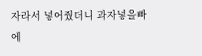자라서 넣어줬더니 과자넣을빠에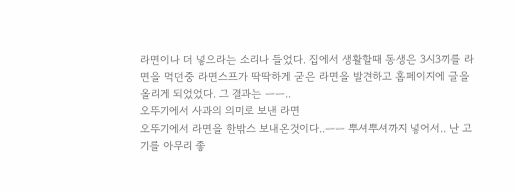라면이나 더 넣으라는 소리나 들었다. 집에서 생활할때 동생은 3시3끼를 라면을 먹던중 라면스프가 딱딱하게 굳은 라면을 발견하고 홈페이지에 글을 올리게 되었었다. 그 결과는 ㅡㅡ..
오뚜기에서 사과의 의미로 보낸 라면
오뚜기에서 라면을 한밖스 보내온것이다..ㅡㅡ 뿌셔뿌셔까지 넣어서.. 난 고기를 아무리 좋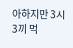아하지만 3시 3끼 먹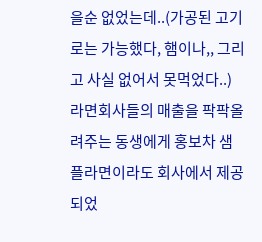을순 없었는데..(가공된 고기로는 가능했다, 햄이나,, 그리고 사실 없어서 못먹었다..) 라면회사들의 매출을 팍팍올려주는 동생에게 홍보차 샘플라면이라도 회사에서 제공되었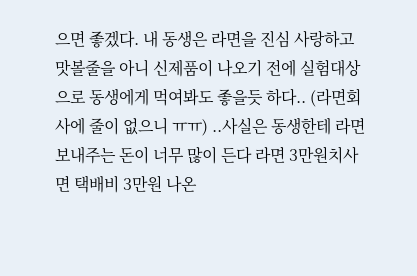으면 좋겠다. 내 동생은 라면을 진심 사랑하고 맛볼줄을 아니 신제품이 나오기 전에 실험대상으로 동생에게 먹여봐도 좋을듯 하다.. (라면회사에 줄이 없으니 ㅠㅠ) ..사실은 동생한테 라면 보내주는 돈이 너무 많이 든다 라면 3만원치사면 택배비 3만원 나온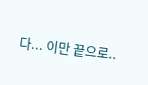다... 이만 끝으로..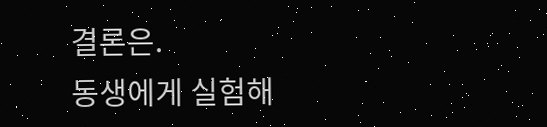결론은.
동생에게 실험해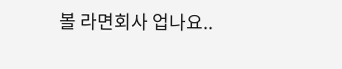볼 라면회사 업나요..